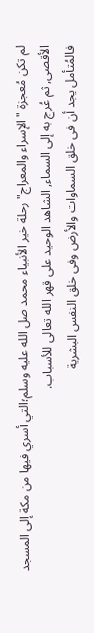لم تكن مُعجزة "الإسراء والمعراج"رحلة خير الأنبياء محمد صل الله عليه وسلم؛التي أسري فيها من مكة إلى المسجد الأقصى, ثم عُرج به إلى السماء, الشاهد الوحيد على قهر الله تعالى للأسباب.
فالمُتأمل يجد أن فى خلق السماوات والأرض وفى خلق النفس البشرية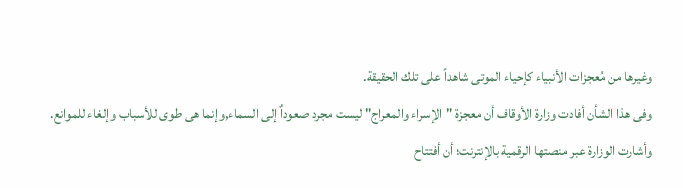وغيرها من مُعجزات الأنبياء كإحياء الموتى شاهداً على تلك الحقيقة.
وفى هذا الشأن أفادت وزارة الأوقاف أن معجزة "الإسراء والمعراج" ليست مجرد صعوداٌ إلى السماء,وإنما هى طوى للأسباب وإلغاء للموانع.
وأشارت الوزارة عبر منصتها الرقمية بالإنترنت؛ أن أفتتاح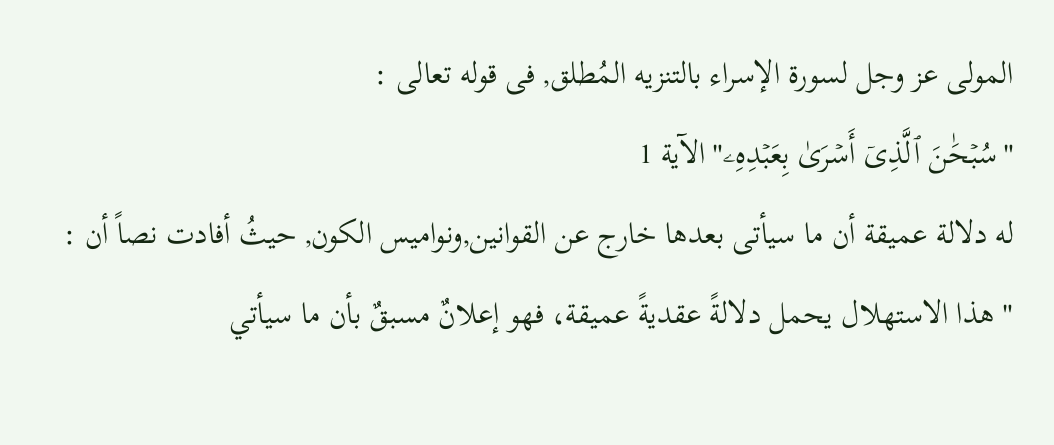المولى عز وجل لسورة الإسراء بالتنزيه المُطلق, فى قوله تعالى :
"سُبۡحَٰنَ ٱلَّذِیۤ أَسۡرَىٰ بِعَبۡدِهِۦ"الآية 1
له دلالة عميقة أن ما سيأتى بعدها خارج عن القوانين,ونواميس الكون, حيثُ أفادت نصاً أن :
" هذا الاستهلال يحمل دلالةً عقديةً عميقة، فهو إعلانٌ مسبقٌ بأن ما سيأتي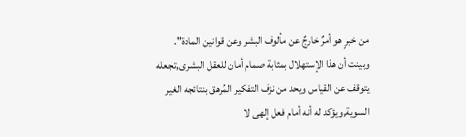من خبرٍ هو أمرٌ خارجٌ عن مألوف البشر وعن قوانين المادة".
وبينت أن هذا الإستهلال بمثابة صمام أمان للعقل البشرى,تجعله يتوقف عن القياس ويحد من نزف التفكير المُرهق بنتائجه الغير السوية,ويؤكد له أنه أمام فعل إلهى لا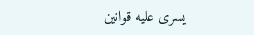يسرى عليه قوانين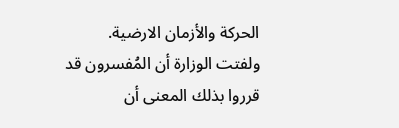الحركة والأزمان الارضية.
ولفتت الوزارة أن المُفسرون قد قرروا بذلك المعنى أن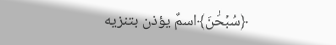﴿سُبۡحَٰنَ﴾اسمٌ يؤذن بتنزيه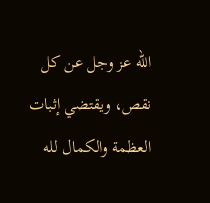الله عز وجل عن كل نقص، ويقتضي إثبات العظمة والكمال لله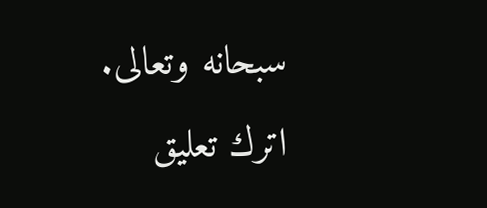سبحانه وتعالى.
اترك تعليق